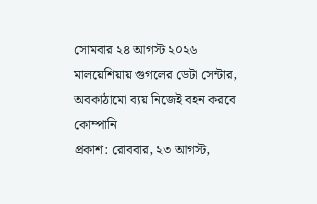সোমবার ২৪ আগস্ট ২০২৬
মালয়েশিয়ায় গুগলের ডেটা সেন্টার, অবকাঠামো ব্যয় নিজেই বহন করবে কোম্পানি
প্রকাশ: রোববার, ২৩ আগস্ট,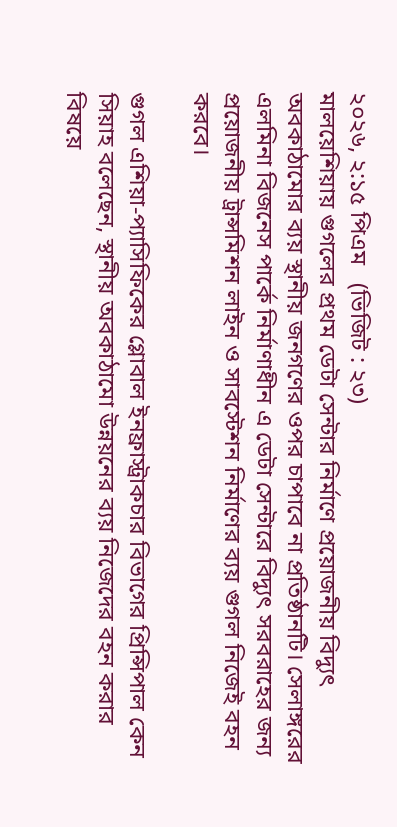২০২৬, ২:১৫ পিএম   (ভিজিট : ২৩)
মালয়েশিয়ায় গুগলের প্রথম ডেটা সেন্টার নির্মাণে প্রয়োজনীয় বিদ্যুৎ অবকাঠামোর ব্যয় স্থানীয় জনগণের ওপর চাপাবে না প্রতিষ্ঠানটি। সেলাঙ্গরের এলমিনা বিজনেস পার্কে নির্মাণাধীন এ ডেটা সেন্টারে বিদ্যুৎ সরবরাহের জন্য প্রয়োজনীয় ট্রান্সমিশন লাইন ও সাবস্টেশন নির্মাণের ব্যয় গুগল নিজেই বহন করবে।

গুগল এশিয়া-প্যাসিফিকের গ্লোবাল ইনফ্রাস্ট্রাকচার বিভাগের প্রিন্সিপাল কেন সিয়াহ বলেছেন, স্থানীয় অবকাঠামো উন্নয়নের ব্যয় নিজেদের বহন করার বিষয়ে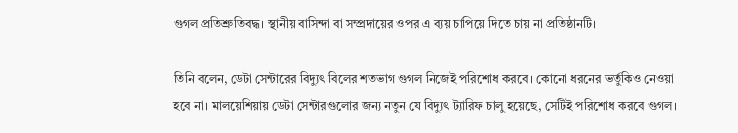গুগল প্রতিশ্রুতিবদ্ধ। স্থানীয় বাসিন্দা বা সম্প্রদায়ের ওপর এ ব্যয় চাপিয়ে দিতে চায় না প্রতিষ্ঠানটি।

তিনি বলেন, ডেটা সেন্টারের বিদ্যুৎ বিলের শতভাগ গুগল নিজেই পরিশোধ করবে। কোনো ধরনের ভর্তুকিও নেওয়া হবে না। মালয়েশিয়ায় ডেটা সেন্টারগুলোর জন্য নতুন যে বিদ্যুৎ ট্যারিফ চালু হয়েছে, সেটিই পরিশোধ করবে গুগল।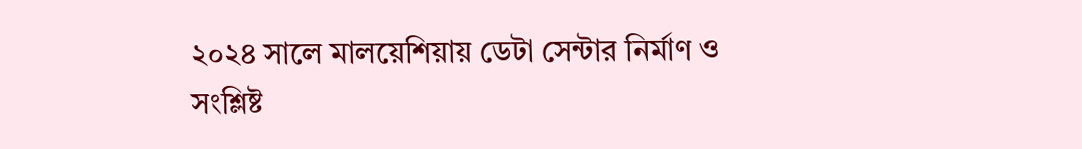২০২৪ সালে মালয়েশিয়ায় ডেটা সেন্টার নির্মাণ ও সংশ্লিষ্ট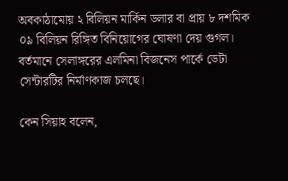অবকাঠামোয় ২ বিলিয়ন মার্কিন ডলার বা প্রায় ৮ দশমিক ০৯ বিলিয়ন রিঙ্গিত বিনিয়োগের ঘোষণা দেয় গুগল। বর্তমানে সেলাঙ্গরের এলমিনা বিজনেস পার্কে ডেটা সেন্টারটির নির্মাণকাজ চলছে।

কেন সিয়াহ বলেন,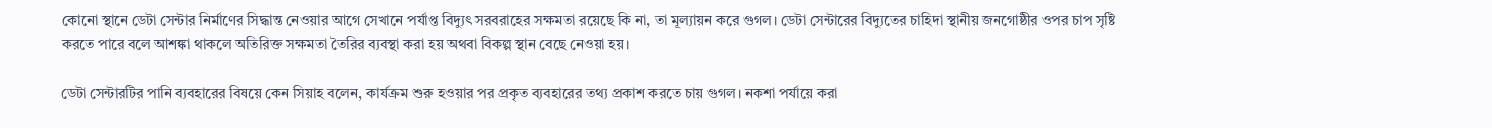কোনো স্থানে ডেটা সেন্টার নির্মাণের সিদ্ধান্ত নেওয়ার আগে সেখানে পর্যাপ্ত বিদ্যুৎ সরবরাহের সক্ষমতা রয়েছে কি না, তা মূল্যায়ন করে গুগল। ডেটা সেন্টারের বিদ্যুতের চাহিদা স্থানীয় জনগোষ্ঠীর ওপর চাপ সৃষ্টি করতে পারে বলে আশঙ্কা থাকলে অতিরিক্ত সক্ষমতা তৈরির ব্যবস্থা করা হয় অথবা বিকল্প স্থান বেছে নেওয়া হয়।

ডেটা সেন্টারটির পানি ব্যবহারের বিষয়ে কেন সিয়াহ বলেন, কার্যক্রম শুরু হওয়ার পর প্রকৃত ব্যবহারের তথ্য প্রকাশ করতে চায় গুগল। নকশা পর্যায়ে করা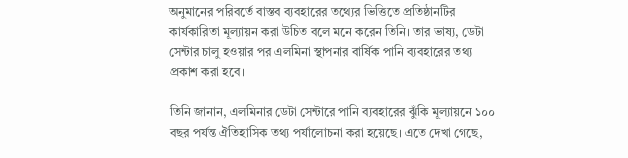অনুমানের পরিবর্তে বাস্তব ব্যবহারের তথ্যের ভিত্তিতে প্রতিষ্ঠানটির কার্যকারিতা মূল্যায়ন করা উচিত বলে মনে করেন তিনি। তার ভাষ্য, ডেটা সেন্টার চালু হওয়ার পর এলমিনা স্থাপনার বার্ষিক পানি ব্যবহারের তথ্য প্রকাশ করা হবে।

তিনি জানান, এলমিনার ডেটা সেন্টারে পানি ব্যবহারের ঝুঁকি মূল্যায়নে ১০০ বছর পর্যন্ত ঐতিহাসিক তথ্য পর্যালোচনা করা হয়েছে। এতে দেখা গেছে,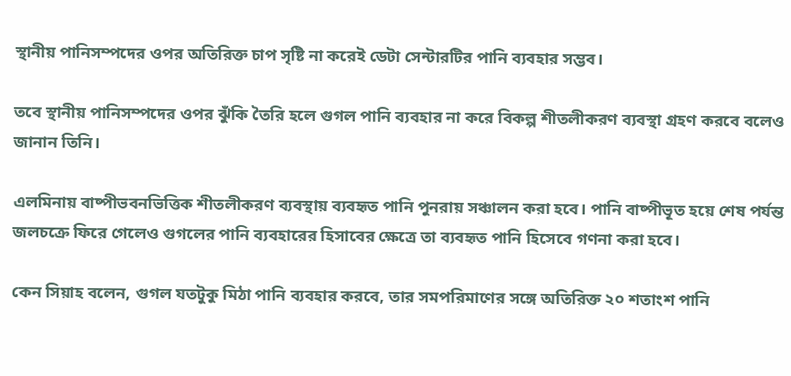স্থানীয় পানিসম্পদের ওপর অতিরিক্ত চাপ সৃষ্টি না করেই ডেটা সেন্টারটির পানি ব্যবহার সম্ভব।

তবে স্থানীয় পানিসম্পদের ওপর ঝুঁকি তৈরি হলে গুগল পানি ব্যবহার না করে বিকল্প শীতলীকরণ ব্যবস্থা গ্রহণ করবে বলেও জানান তিনি।

এলমিনায় বাষ্পীভবনভিত্তিক শীতলীকরণ ব্যবস্থায় ব্যবহৃত পানি পুনরায় সঞ্চালন করা হবে। পানি বাষ্পীভূত হয়ে শেষ পর্যন্ত জলচক্রে ফিরে গেলেও গুগলের পানি ব্যবহারের হিসাবের ক্ষেত্রে তা ব্যবহৃত পানি হিসেবে গণনা করা হবে।

কেন সিয়াহ বলেন, গুগল যতটুকু মিঠা পানি ব্যবহার করবে, তার সমপরিমাণের সঙ্গে অতিরিক্ত ২০ শতাংশ পানি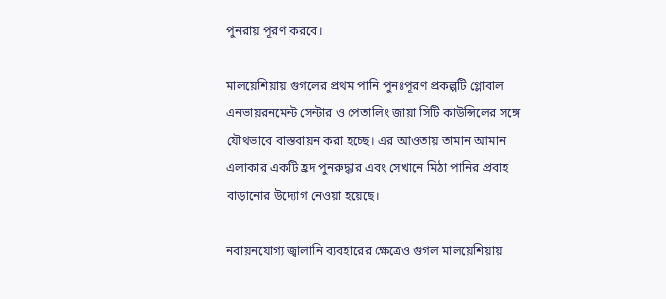পুনরায় পূরণ করবে।

মালয়েশিয়ায় গুগলের প্রথম পানি পুনঃপূরণ প্রকল্পটি গ্লোবাল এনভায়রনমেন্ট সেন্টার ও পেতালিং জায়া সিটি কাউন্সিলের সঙ্গে যৌথভাবে বাস্তবায়ন করা হচ্ছে। এর আওতায় তামান আমান এলাকার একটি হ্রদ পুনরুদ্ধার এবং সেখানে মিঠা পানির প্রবাহ বাড়ানোর উদ্যোগ নেওয়া হয়েছে।

নবায়নযোগ্য জ্বালানি ব্যবহারের ক্ষেত্রেও গুগল মালয়েশিয়ায়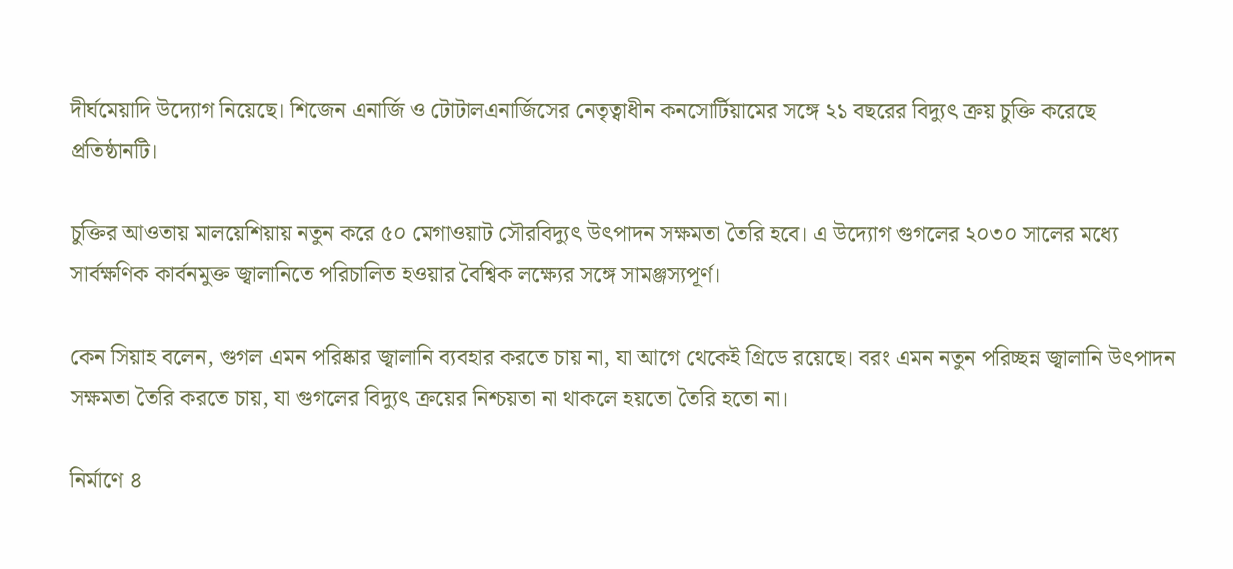দীর্ঘমেয়াদি উদ্যোগ নিয়েছে। শিজেন এনার্জি ও টোটালএনার্জিসের নেতৃত্বাধীন কনসোর্টিয়ামের সঙ্গে ২১ বছরের বিদ্যুৎ ক্রয় চুক্তি করেছে প্রতিষ্ঠানটি।

চুক্তির আওতায় মালয়েশিয়ায় নতুন করে ৫০ মেগাওয়াট সৌরবিদ্যুৎ উৎপাদন সক্ষমতা তৈরি হবে। এ উদ্যোগ গুগলের ২০৩০ সালের মধ্যে সার্বক্ষণিক কার্বনমুক্ত জ্বালানিতে পরিচালিত হওয়ার বৈশ্বিক লক্ষ্যের সঙ্গে সামঞ্জস্যপূর্ণ।

কেন সিয়াহ বলেন, গুগল এমন পরিষ্কার জ্বালানি ব্যবহার করতে চায় না, যা আগে থেকেই গ্রিডে রয়েছে। বরং এমন নতুন পরিচ্ছন্ন জ্বালানি উৎপাদন সক্ষমতা তৈরি করতে চায়, যা গুগলের বিদ্যুৎ ক্রয়ের নিশ্চয়তা না থাকলে হয়তো তৈরি হতো না।

নির্মাণে ৪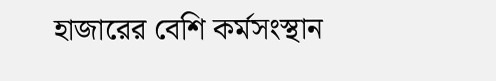হাজারের বেশি কর্মসংস্থান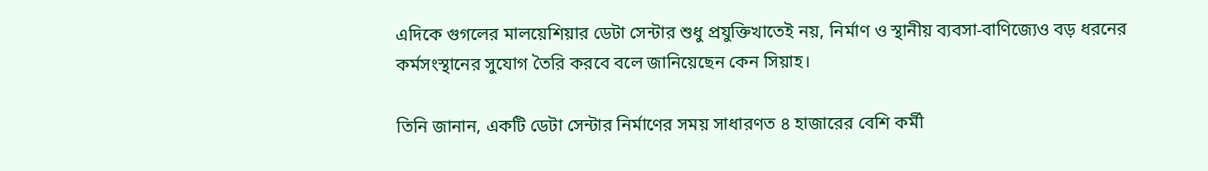এদিকে গুগলের মালয়েশিয়ার ডেটা সেন্টার শুধু প্রযুক্তিখাতেই নয়, নির্মাণ ও স্থানীয় ব্যবসা-বাণিজ্যেও বড় ধরনের কর্মসংস্থানের সুযোগ তৈরি করবে বলে জানিয়েছেন কেন সিয়াহ।

তিনি জানান, একটি ডেটা সেন্টার নির্মাণের সময় সাধারণত ৪ হাজারের বেশি কর্মী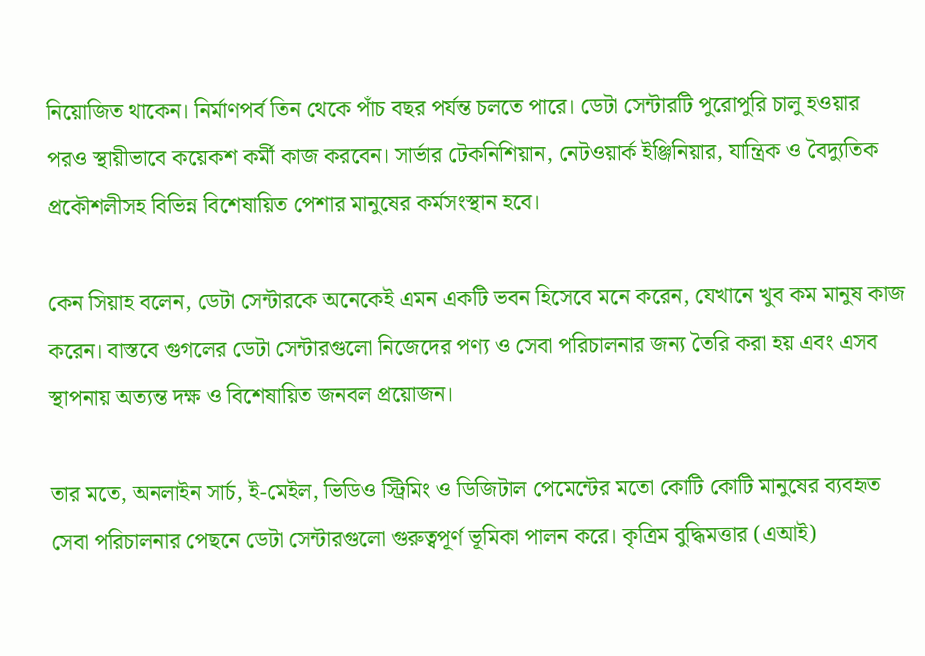নিয়োজিত থাকেন। নির্মাণপর্ব তিন থেকে পাঁচ বছর পর্যন্ত চলতে পারে। ডেটা সেন্টারটি পুরোপুরি চালু হওয়ার পরও স্থায়ীভাবে কয়েকশ কর্মী কাজ করবেন। সার্ভার টেকনিশিয়ান, নেটওয়ার্ক ইঞ্জিনিয়ার, যান্ত্রিক ও বৈদ্যুতিক প্রকৌশলীসহ বিভিন্ন বিশেষায়িত পেশার মানুষের কর্মসংস্থান হবে।

কেন সিয়াহ বলেন, ডেটা সেন্টারকে অনেকেই এমন একটি ভবন হিসেবে মনে করেন, যেখানে খুব কম মানুষ কাজ করেন। বাস্তবে গুগলের ডেটা সেন্টারগুলো নিজেদের পণ্য ও সেবা পরিচালনার জন্য তৈরি করা হয় এবং এসব স্থাপনায় অত্যন্ত দক্ষ ও বিশেষায়িত জনবল প্রয়োজন।

তার মতে, অনলাইন সার্চ, ই-মেইল, ভিডিও স্ট্রিমিং ও ডিজিটাল পেমেন্টের মতো কোটি কোটি মানুষের ব্যবহৃত সেবা পরিচালনার পেছনে ডেটা সেন্টারগুলো গুরুত্বপূর্ণ ভূমিকা পালন করে। কৃত্রিম বুদ্ধিমত্তার (এআই)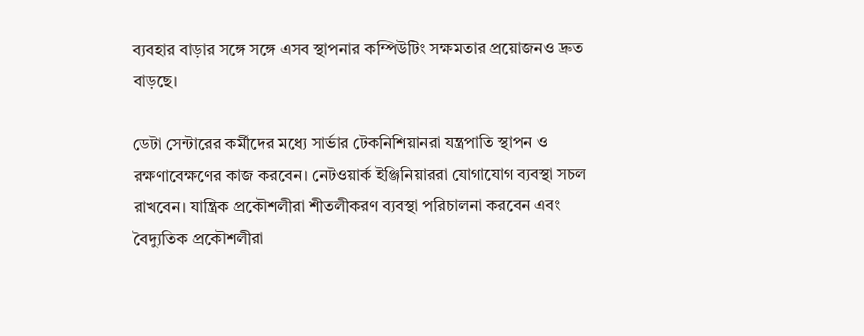ব্যবহার বাড়ার সঙ্গে সঙ্গে এসব স্থাপনার কম্পিউটিং সক্ষমতার প্রয়োজনও দ্রুত বাড়ছে।

ডেটা সেন্টারের কর্মীদের মধ্যে সার্ভার টেকনিশিয়ানরা যন্ত্রপাতি স্থাপন ও রক্ষণাবেক্ষণের কাজ করবেন। নেটওয়ার্ক ইঞ্জিনিয়াররা যোগাযোগ ব্যবস্থা সচল রাখবেন। যান্ত্রিক প্রকৌশলীরা শীতলীকরণ ব্যবস্থা পরিচালনা করবেন এবং বৈদ্যুতিক প্রকৌশলীরা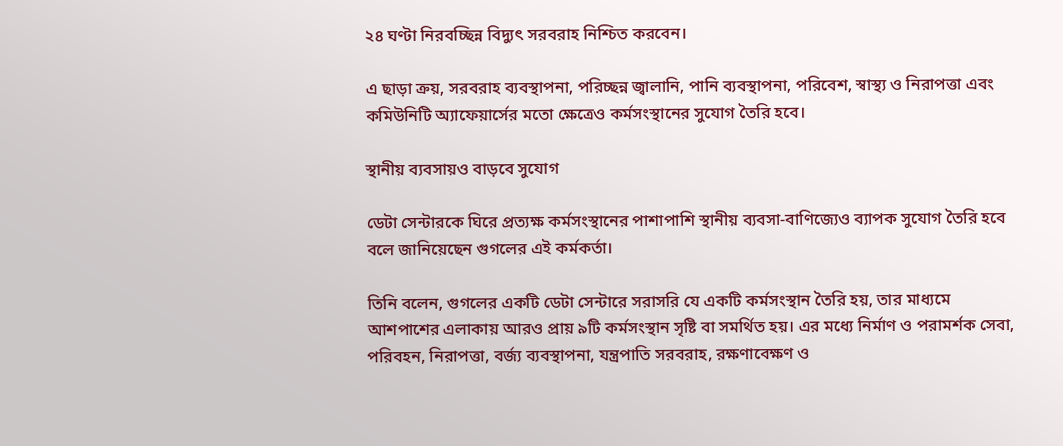২৪ ঘণ্টা নিরবচ্ছিন্ন বিদ্যুৎ সরবরাহ নিশ্চিত করবেন।

এ ছাড়া ক্রয়, সরবরাহ ব্যবস্থাপনা, পরিচ্ছন্ন জ্বালানি, পানি ব্যবস্থাপনা, পরিবেশ, স্বাস্থ্য ও নিরাপত্তা এবং কমিউনিটি অ্যাফেয়ার্সের মতো ক্ষেত্রেও কর্মসংস্থানের সুযোগ তৈরি হবে।

স্থানীয় ব্যবসায়ও বাড়বে সুযোগ

ডেটা সেন্টারকে ঘিরে প্রত্যক্ষ কর্মসংস্থানের পাশাপাশি স্থানীয় ব্যবসা-বাণিজ্যেও ব্যাপক সুযোগ তৈরি হবে বলে জানিয়েছেন গুগলের এই কর্মকর্তা।

তিনি বলেন, গুগলের একটি ডেটা সেন্টারে সরাসরি যে একটি কর্মসংস্থান তৈরি হয়, তার মাধ্যমে আশপাশের এলাকায় আরও প্রায় ৯টি কর্মসংস্থান সৃষ্টি বা সমর্থিত হয়। এর মধ্যে নির্মাণ ও পরামর্শক সেবা, পরিবহন, নিরাপত্তা, বর্জ্য ব্যবস্থাপনা, যন্ত্রপাতি সরবরাহ, রক্ষণাবেক্ষণ ও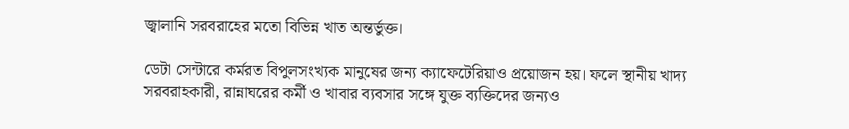জ্বালানি সরবরাহের মতো বিভিন্ন খাত অন্তর্ভুক্ত।

ডেটা সেন্টারে কর্মরত বিপুলসংখ্যক মানুষের জন্য ক্যাফেটেরিয়াও প্রয়োজন হয়। ফলে স্থানীয় খাদ্য সরবরাহকারী, রান্নাঘরের কর্মী ও খাবার ব্যবসার সঙ্গে যুক্ত ব্যক্তিদের জন্যও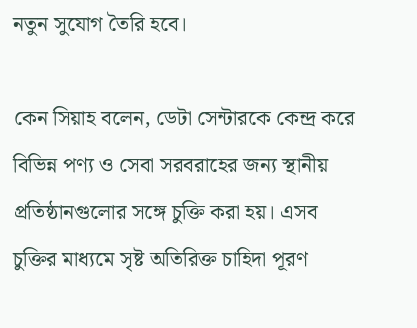নতুন সুযোগ তৈরি হবে।

কেন সিয়াহ বলেন, ডেটা সেন্টারকে কেন্দ্র করে বিভিন্ন পণ্য ও সেবা সরবরাহের জন্য স্থানীয় প্রতিষ্ঠানগুলোর সঙ্গে চুক্তি করা হয়। এসব চুক্তির মাধ্যমে সৃষ্ট অতিরিক্ত চাহিদা পূরণ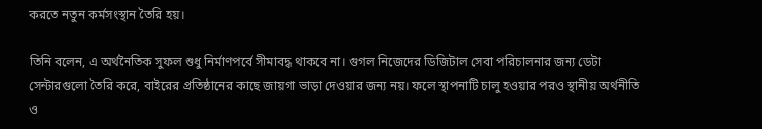করতে নতুন কর্মসংস্থান তৈরি হয়।

তিনি বলেন, এ অর্থনৈতিক সুফল শুধু নির্মাণপর্বে সীমাবদ্ধ থাকবে না। গুগল নিজেদের ডিজিটাল সেবা পরিচালনার জন্য ডেটা সেন্টারগুলো তৈরি করে, বাইরের প্রতিষ্ঠানের কাছে জায়গা ভাড়া দেওয়ার জন্য নয়। ফলে স্থাপনাটি চালু হওয়ার পরও স্থানীয় অর্থনীতি ও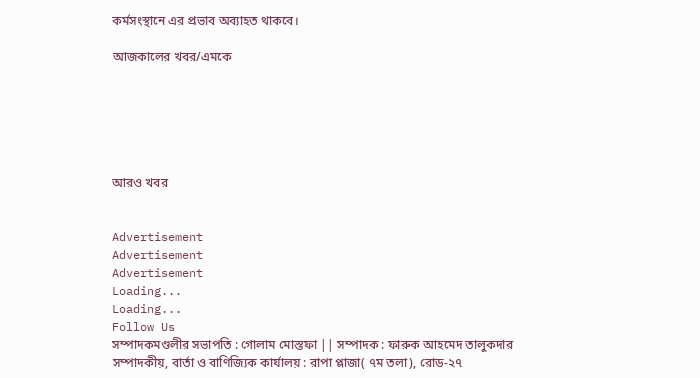কর্মসংস্থানে এর প্রভাব অব্যাহত থাকবে।

আজকালের খবর/এমকে






আরও খবর


Advertisement
Advertisement
Advertisement
Loading...
Loading...
Follow Us
সম্পাদকমণ্ডলীর সভাপতি : গোলাম মোস্তফা || সম্পাদক : ফারুক আহমেদ তালুকদার
সম্পাদকীয়, বার্তা ও বাণিজ্যিক কার্যালয় : রাপা প্লাজা( ৭ম তলা), রোড-২৭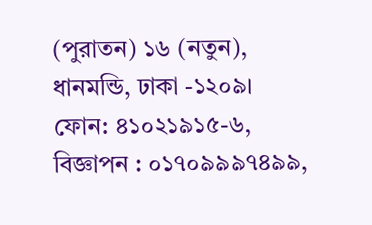(পুরাতন) ১৬ (নতুন), ধানমন্ডি, ঢাকা -১২০৯।
ফোন: ৪১০২১৯১৫-৬, বিজ্ঞাপন : ০১৭০৯৯৯৭৪৯৯,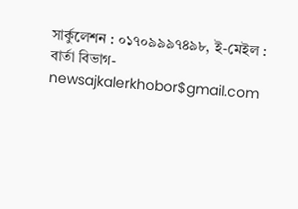সার্কুলেশন : ০১৭০৯৯৯৭৪৯৮, ই-মেইল : বার্তা বিভাগ- newsajkalerkhobor$gmail.com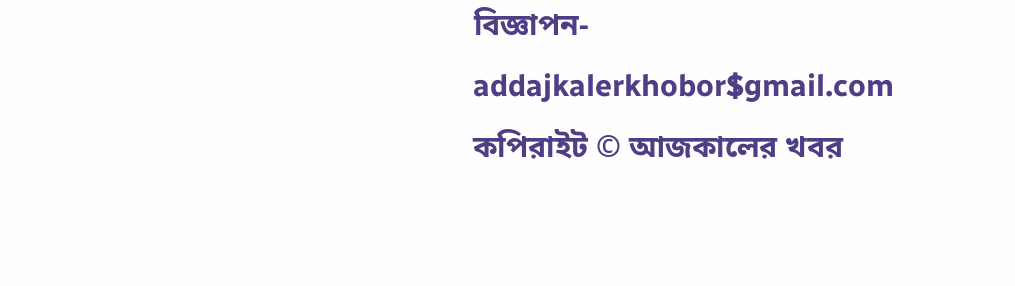বিজ্ঞাপন- addajkalerkhobor$gmail.com
কপিরাইট © আজকালের খবর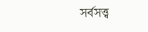সর্বসত্ত্ব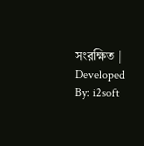সংরক্ষিত | Developed By: i2soft